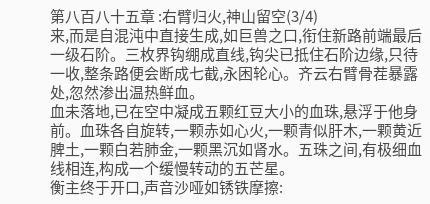第八百八十五章 :右臂归火,神山留空(3/4)
来,而是自混沌中直接生成,如巨兽之口,衔住新路前端最后一级石阶。三枚界钩绷成直线,钩尖已抵住石阶边缘,只待一收,整条路便会断成七截,永困轮心。齐云右臂骨茬暴露处,忽然渗出温热鲜血。
血未落地,已在空中凝成五颗红豆大小的血珠,悬浮于他身前。血珠各自旋转,一颗赤如心火,一颗青似肝木,一颗黄近脾土,一颗白若肺金,一颗黑沉如肾水。五珠之间,有极细血线相连,构成一个缓慢转动的五芒星。
衡主终于开口,声音沙哑如锈铁摩擦: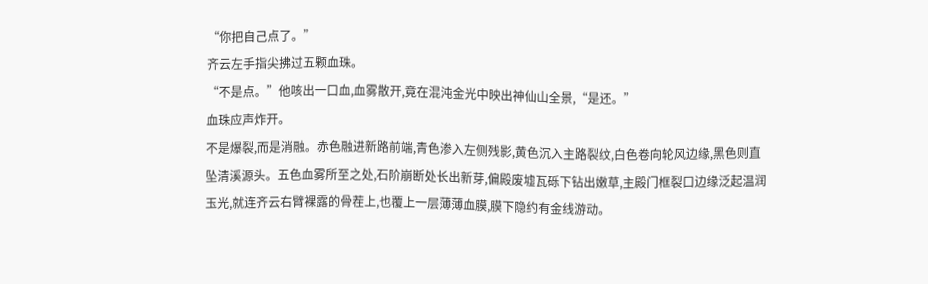“你把自己点了。”
齐云左手指尖拂过五颗血珠。
“不是点。”他咳出一口血,血雾散开,竟在混沌金光中映出神仙山全景,“是还。”
血珠应声炸开。
不是爆裂,而是消融。赤色融进新路前端,青色渗入左侧残影,黄色沉入主路裂纹,白色卷向轮风边缘,黑色则直坠清溪源头。五色血雾所至之处,石阶崩断处长出新芽,偏殿废墟瓦砾下钻出嫩草,主殿门框裂口边缘泛起温润玉光,就连齐云右臂裸露的骨茬上,也覆上一层薄薄血膜,膜下隐约有金线游动。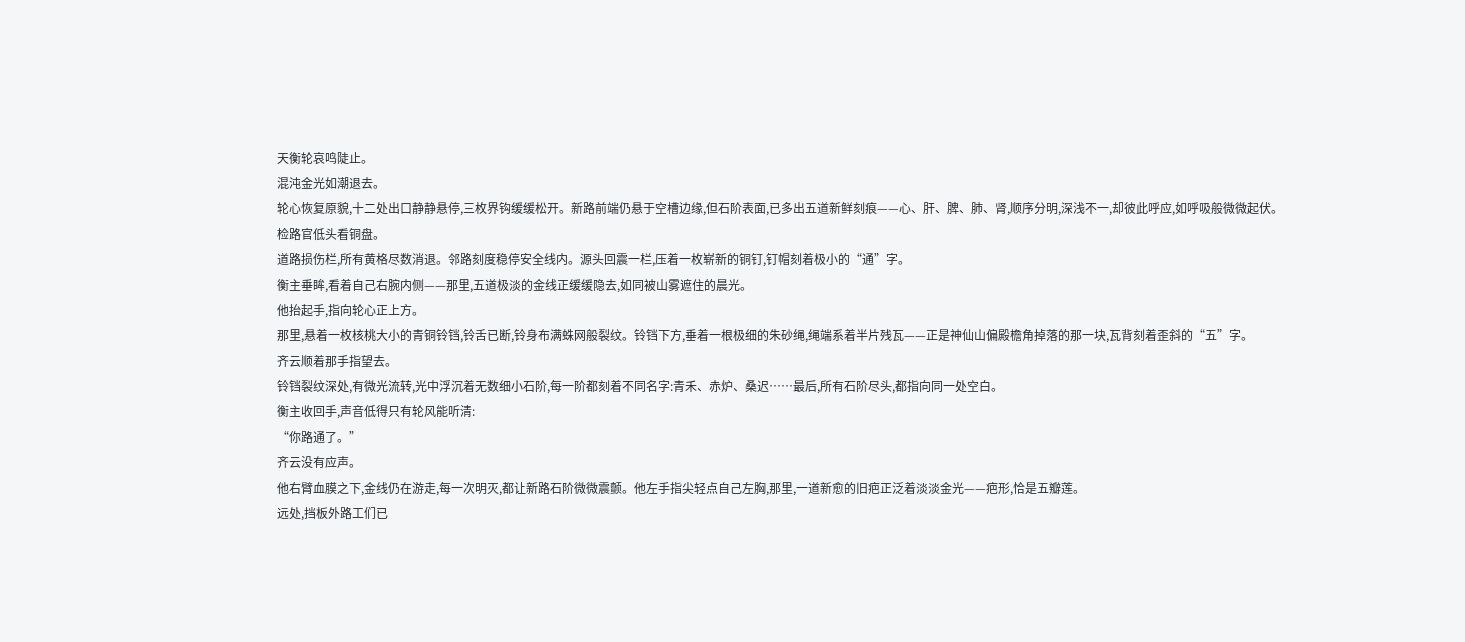天衡轮哀鸣陡止。
混沌金光如潮退去。
轮心恢复原貌,十二处出口静静悬停,三枚界钩缓缓松开。新路前端仍悬于空槽边缘,但石阶表面,已多出五道新鲜刻痕——心、肝、脾、肺、肾,顺序分明,深浅不一,却彼此呼应,如呼吸般微微起伏。
检路官低头看铜盘。
道路损伤栏,所有黄格尽数消退。邻路刻度稳停安全线内。源头回震一栏,压着一枚崭新的铜钉,钉帽刻着极小的“通”字。
衡主垂眸,看着自己右腕内侧——那里,五道极淡的金线正缓缓隐去,如同被山雾遮住的晨光。
他抬起手,指向轮心正上方。
那里,悬着一枚核桃大小的青铜铃铛,铃舌已断,铃身布满蛛网般裂纹。铃铛下方,垂着一根极细的朱砂绳,绳端系着半片残瓦——正是神仙山偏殿檐角掉落的那一块,瓦背刻着歪斜的“五”字。
齐云顺着那手指望去。
铃铛裂纹深处,有微光流转,光中浮沉着无数细小石阶,每一阶都刻着不同名字:青禾、赤炉、桑迟……最后,所有石阶尽头,都指向同一处空白。
衡主收回手,声音低得只有轮风能听清:
“你路通了。”
齐云没有应声。
他右臂血膜之下,金线仍在游走,每一次明灭,都让新路石阶微微震颤。他左手指尖轻点自己左胸,那里,一道新愈的旧疤正泛着淡淡金光——疤形,恰是五瓣莲。
远处,挡板外路工们已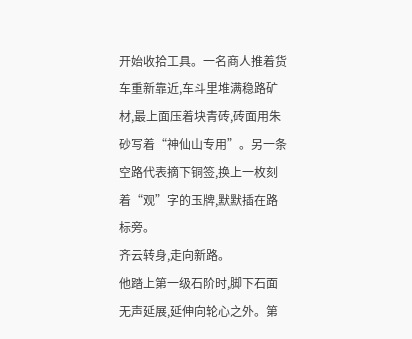开始收拾工具。一名商人推着货车重新靠近,车斗里堆满稳路矿材,最上面压着块青砖,砖面用朱砂写着“神仙山专用”。另一条空路代表摘下铜签,换上一枚刻着“观”字的玉牌,默默插在路标旁。
齐云转身,走向新路。
他踏上第一级石阶时,脚下石面无声延展,延伸向轮心之外。第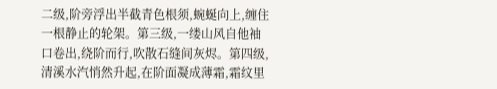二级,阶旁浮出半截青色根须,蜿蜒向上,缠住一根静止的轮架。第三级,一缕山风自他袖口卷出,绕阶而行,吹散石缝间灰烬。第四级,清溪水汽悄然升起,在阶面凝成薄霜,霜纹里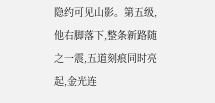隐约可见山影。第五级,他右脚落下,整条新路随之一震,五道刻痕同时亮起,金光连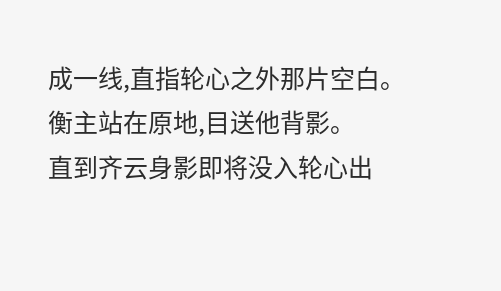成一线,直指轮心之外那片空白。
衡主站在原地,目送他背影。
直到齐云身影即将没入轮心出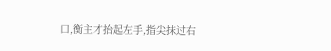口,衡主才抬起左手,指尖抹过右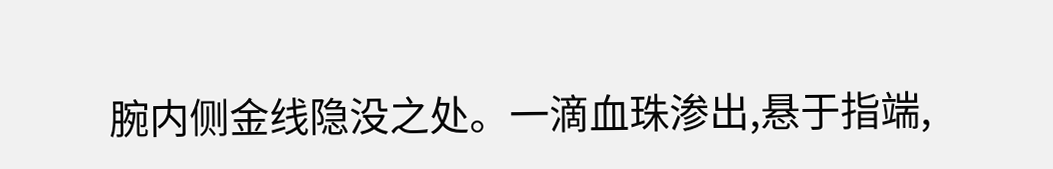腕内侧金线隐没之处。一滴血珠渗出,悬于指端,